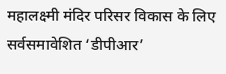महालक्ष्मी मंदिर परिसर विकास के लिए सर्वसमावेशित ‘डीपीआर’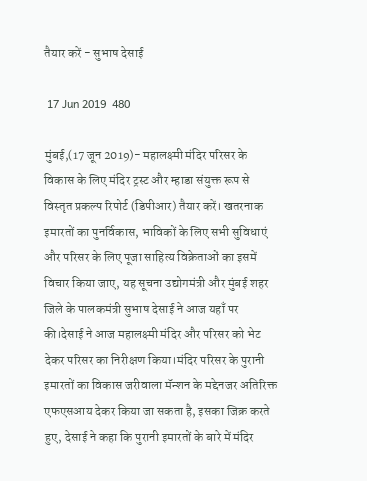तैयार करें - सुभाष देसाई

 17 Jun 2019  480

मुंबई,(17 जून 2019)- महालक्ष्मी मंदिर परिसर के विकास के लिए मंदिर ट्रस्ट और म्हाडा संयुक्त रूप से विस्तृत प्रकल्प रिपोर्ट (डिपीआर) तैयार करें। खतरनाक इमारतों का पुनर्विकास, भाविकों के लिए सभी सुविधाएं और परिसर के लिए पूजा साहित्य विक्रेताओं का इसमें विचार किया जाए, यह सूचना उद्योगमंत्री और मुंबई शहर जिले के पालकमंत्री सुभाष देसाई ने आज यहाँ पर की।देसाई ने आज महालक्ष्मी मंदिर और परिसर को भेट देकर परिसर का निरीक्षण किया।मंदिर परिसर के पुरानी इमारतों का विकास जरीवाला मॅन्शन के मद्देनजर अतिरिक्त एफएसआय देकर किया जा सकता है, इसका जिक्र करते हुए, देसाई ने कहा कि पुरानी इमारतों के बारे में मंदिर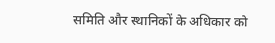समिति और स्थानिकों के अधिकार को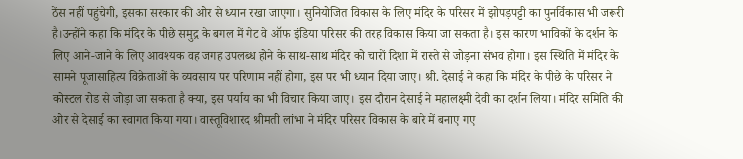ठेंस नहीं पहुंचेगी, इसका सरकार की ओर से ध्यान रखा जाएगा। सुनियोजित विकास के लिए मंदिर के परिसर में झोपड़पट्टी का पुनर्विकास भी जरूरी है।उन्होंने कहा कि मंदिर के पीछे समुद्र के बगल में गेट वे ऑफ इंडिया परिसर की तरह विकास किया जा सकता है। इस कारण भाविकों के दर्शन के लिए आने-जाने के लिए आवश्यक वह जगह उपलब्ध होने के साथ-साथ मंदिर को चारों दिशा में रास्ते से जोड़ना संभव होगा। इस स्थिति में मंदिर के सामने पूजासाहित्य विक्रेताओं के व्यवसाय पर परिणाम नहीं होगा, इस पर भी ध्यान दिया जाए। श्री. देसाई ने कहा कि मंदिर के पीछे के परिसर ने कोस्टल रोड से जोड़ा जा सकता है क्या, इस पर्याय का भी विचार किया जाए। इस दौरान देसाई ने महालक्ष्मी देवी का दर्शन लिया। मंदिर समिति की ओर से देसाई का स्वागत किया गया। वास्तूविशारद श्रीमती लांभा ने मंदिर परिसर विकास के बारे में बनाए गए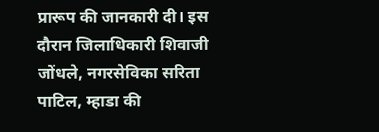प्रारूप की जानकारी दी। इस दौरान जिलाधिकारी शिवाजी जोंधले, नगरसेविका सरिता पाटिल, म्हाडा की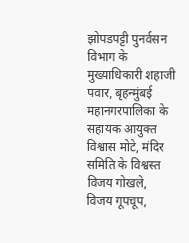झोपडपट्टी पुनर्वसन विभाग के मुख्याधिकारी शहाजी पवार, बृहन्मुंबई महानगरपालिका के सहायक आयुक्त विश्वास मोटे, मंदिर समिति के विश्वस्त विजय गोखले, विजय गूपचूप,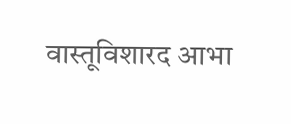वास्तूविशारद आभा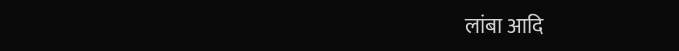लांबा आदि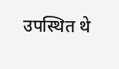उपस्थित थे